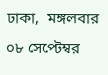ঢাকা,  মঙ্গলবার   ০৮ সেপ্টেম্বর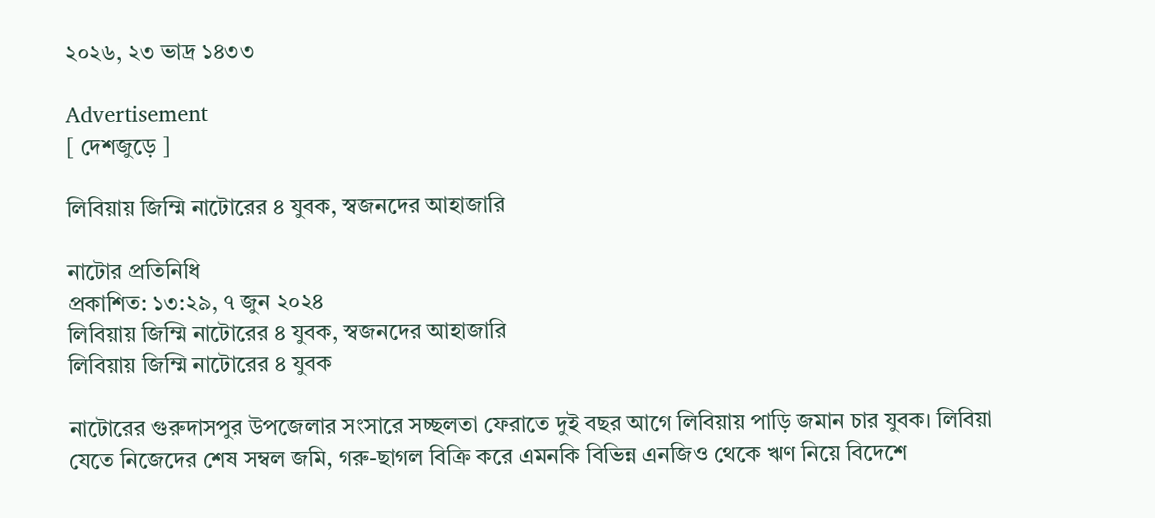২০২৬, ২৩ ভাদ্র ১৪৩৩

Advertisement
[ দেশজুড়ে ]

লিবিয়ায় জিম্মি নাটোরের ৪ যুবক, স্বজনদের আহাজারি

নাটোর প্রতিনিধি
প্রকাশিত: ১৩:২৯, ৭ জুন ২০২৪
লিবিয়ায় জিম্মি নাটোরের ৪ যুবক, স্বজনদের আহাজারি
লিবিয়ায় জিম্মি নাটোরের ৪ যুবক

নাটোরের গুরুদাসপুর উপজেলার সংসারে সচ্ছলতা ফেরাতে দুই বছর আগে লিবিয়ায় পাড়ি জমান চার যুবক। লিবিয়া যেতে নিজেদের শেষ সম্বল জমি, গরু-ছাগল বিক্রি করে এমনকি বিভিন্ন এনজিও থেকে ঋণ নিয়ে বিদেশে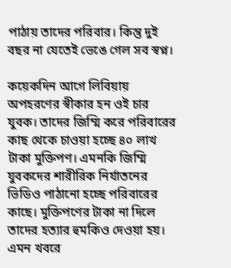পাঠায় তাদের পরিবার। কিন্তু দুই বছর না যেতেই ভেঙে গেল সব স্বপ্ন।

কয়েকদিন আগে লিবিয়ায় অপহরণের স্বীকার হন ওই চার যুবক। তাদের জিম্মি করে পরিবারের কাছ থেকে চাওয়া হচ্ছে ৪০ লাখ টাকা মুক্তিপণ। এমনকি জিম্মি যুবকদের শারীরিক নির্যাতনের ভিডিও পাঠানো হচ্ছে পরিবারের কাছে। মুক্তিপণের টাকা না দিলে তাদের হত্যার হুমকিও দেওয়া হয়। এমন খবরে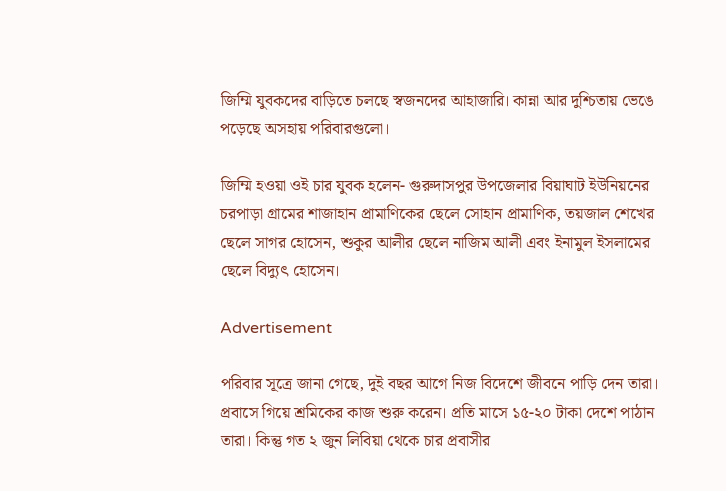জিম্মি যুবকদের বাড়িতে চলছে স্বজনদের আহাজারি। কান্না আর দুশ্চিতায় ভেঙে পড়েছে অসহায় পরিবারগুলো।

জিম্মি হওয়া ওই চার যুবক হলেন- গুরুদাসপুর উপজেলার বিয়াঘাট ইউনিয়নের চরপাড়া গ্রামের শাজাহান প্রামাণিকের ছেলে সোহান প্রামাণিক, তয়জাল শেখের ছেলে সাগর হোসেন, শুকুর আলীর ছেলে নাজিম আলী এবং ইনামুল ইসলামের ছেলে বিদ্যুৎ হোসেন।

Advertisement

পরিবার সূত্রে জানা গেছে, দুই বছর আগে নিজ বিদেশে জীবনে পাড়ি দেন তারা। প্রবাসে গিয়ে শ্রমিকের কাজ শুরু করেন। প্রতি মাসে ১৫-২০ টাকা দেশে পাঠান তারা। কিন্তু গত ২ জুন লিবিয়া থেকে চার প্রবাসীর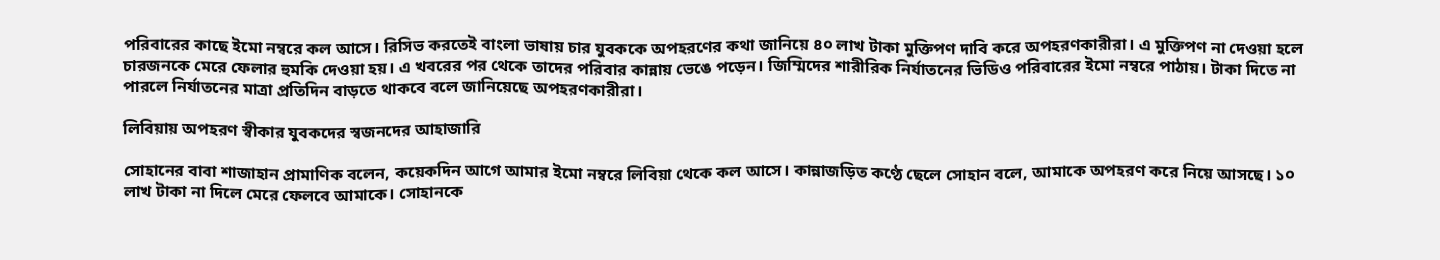পরিবারের কাছে ইমো নম্বরে কল আসে। রিসিভ করতেই বাংলা ভাষায় চার যুবককে অপহরণের কথা জানিয়ে ৪০ লাখ টাকা মুক্তিপণ দাবি করে অপহরণকারীরা। এ মুক্তিপণ না দেওয়া হলে চারজনকে মেরে ফেলার হুমকি দেওয়া হয়। এ খবরের পর থেকে তাদের পরিবার কান্নায় ভেঙে পড়েন। জিম্মিদের শারীরিক নির্যাতনের ভিডিও পরিবারের ইমো নম্বরে পাঠায়। টাকা দিতে না পারলে নির্যাতনের মাত্রা প্রতিদিন বাড়তে থাকবে বলে জানিয়েছে অপহরণকারীরা।

লিবিয়ায় অপহরণ স্বীকার যুবকদের স্বজনদের আহাজারি

সোহানের বাবা শাজাহান প্রামাণিক বলেন, কয়েকদিন আগে আমার ইমো নম্বরে লিবিয়া থেকে কল আসে। কান্নাজড়িত কণ্ঠে ছেলে সোহান বলে, আমাকে অপহরণ করে নিয়ে আসছে। ১০ লাখ টাকা না দিলে মেরে ফেলবে আমাকে। সোহানকে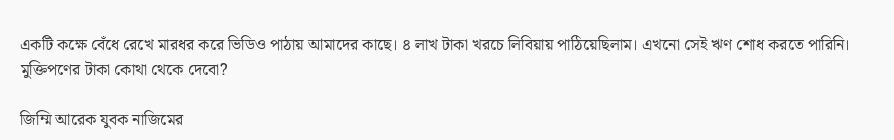একটি কক্ষে বেঁধে রেখে মারধর করে ভিডিও পাঠায় আমাদের কাছে। ৪ লাখ টাকা খরচে লিবিয়ায় পাঠিয়েছিলাম। এখনো সেই ঋণ শোধ করতে পারিনি। মুক্তিপণের টাকা কোথা থেকে দেবো?

জিম্মি আরেক যুবক নাজিমের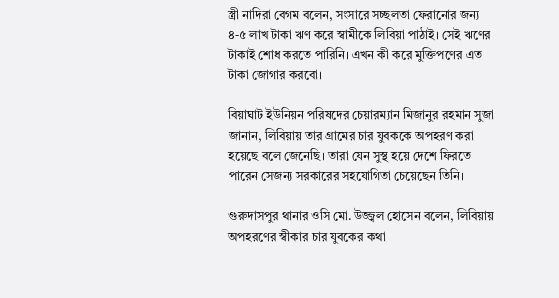স্ত্রী নাদিরা বেগম বলেন, সংসারে সচ্ছলতা ফেরানোর জন্য ৪-৫ লাখ টাকা ঋণ করে স্বামীকে লিবিয়া পাঠাই। সেই ঋণের টাকাই শোধ করতে পারিনি। এখন কী করে মুক্তিপণের এত টাকা জোগার করবো।

বিয়াঘাট ইউনিয়ন পরিষদের চেয়ারম্যান মিজানুর রহমান সুজা জানান, লিবিয়ায় তার গ্রামের চার যুবককে অপহরণ করা হয়েছে বলে জেনেছি। তারা যেন সুস্থ হয়ে দেশে ফিরতে পারেন সেজন্য সরকারের সহযোগিতা চেয়েছেন তিনি।

গুরুদাসপুর থানার ওসি মো. উজ্জ্বল হোসেন বলেন, লিবিয়ায় অপহরণের স্বীকার চার যুবকের কথা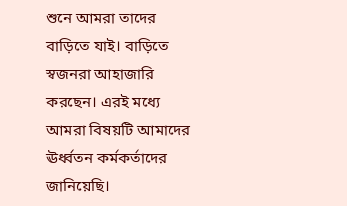শুনে আমরা তাদের বাড়িতে যাই। বাড়িতে স্বজনরা আহাজারি করছেন। এরই মধ্যে আমরা বিষয়টি আমাদের ঊর্ধ্বতন কর্মকর্তাদের জানিয়েছি।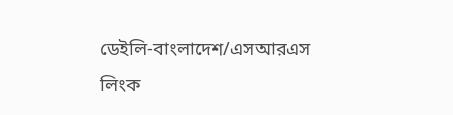ডেইলি-বাংলাদেশ/এসআরএস
লিংক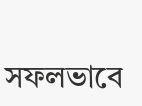সফলভাবে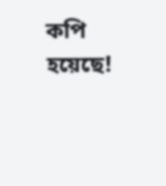কপি হয়েছে!